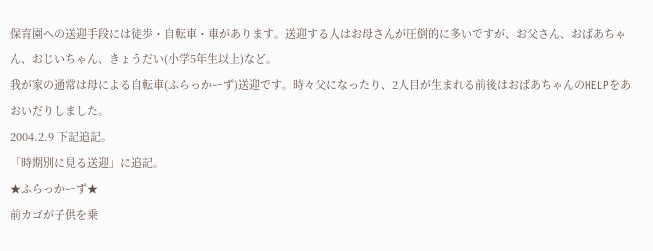保育園への送迎手段には徒歩・自転車・車があります。送迎する人はお母さんが圧倒的に多いですが、お父さん、おばあちゃん、おじいちゃん、きょうだい(小学5年生以上)など。
我が家の通常は母による自転車(ふらっかーず)送迎です。時々父になったり、2人目が生まれる前後はおばあちゃんのHELPをあおいだりしました。
2004.2.9 下記追記。
「時期別に見る送迎」に追記。
★ふらっかーず★
前カゴが子供を乗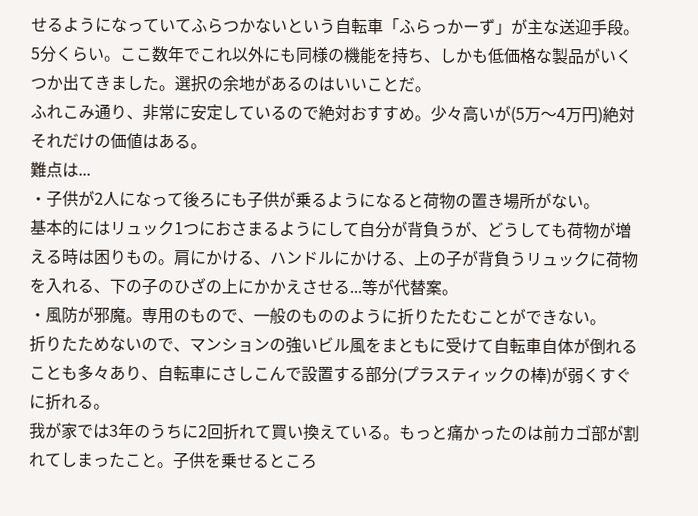せるようになっていてふらつかないという自転車「ふらっかーず」が主な送迎手段。5分くらい。ここ数年でこれ以外にも同様の機能を持ち、しかも低価格な製品がいくつか出てきました。選択の余地があるのはいいことだ。
ふれこみ通り、非常に安定しているので絶対おすすめ。少々高いが(5万〜4万円)絶対それだけの価値はある。
難点は...
・子供が2人になって後ろにも子供が乗るようになると荷物の置き場所がない。
基本的にはリュック1つにおさまるようにして自分が背負うが、どうしても荷物が増える時は困りもの。肩にかける、ハンドルにかける、上の子が背負うリュックに荷物を入れる、下の子のひざの上にかかえさせる...等が代替案。
・風防が邪魔。専用のもので、一般のもののように折りたたむことができない。
折りたためないので、マンションの強いビル風をまともに受けて自転車自体が倒れることも多々あり、自転車にさしこんで設置する部分(プラスティックの棒)が弱くすぐに折れる。
我が家では3年のうちに2回折れて買い換えている。もっと痛かったのは前カゴ部が割れてしまったこと。子供を乗せるところ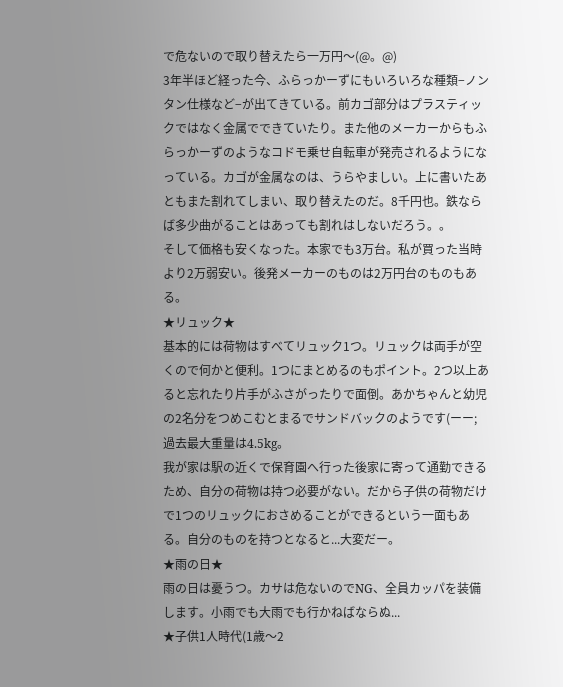で危ないので取り替えたら一万円〜(@。@)
3年半ほど経った今、ふらっかーずにもいろいろな種類−ノンタン仕様など−が出てきている。前カゴ部分はプラスティックではなく金属でできていたり。また他のメーカーからもふらっかーずのようなコドモ乗せ自転車が発売されるようになっている。カゴが金属なのは、うらやましい。上に書いたあともまた割れてしまい、取り替えたのだ。8千円也。鉄ならば多少曲がることはあっても割れはしないだろう。。
そして価格も安くなった。本家でも3万台。私が買った当時より2万弱安い。後発メーカーのものは2万円台のものもある。
★リュック★
基本的には荷物はすべてリュック1つ。リュックは両手が空くので何かと便利。1つにまとめるのもポイント。2つ以上あると忘れたり片手がふさがったりで面倒。あかちゃんと幼児の2名分をつめこむとまるでサンドバックのようです(ーー; 過去最大重量は4.5kg。
我が家は駅の近くで保育園へ行った後家に寄って通勤できるため、自分の荷物は持つ必要がない。だから子供の荷物だけで1つのリュックにおさめることができるという一面もある。自分のものを持つとなると...大変だー。
★雨の日★
雨の日は憂うつ。カサは危ないのでNG、全員カッパを装備します。小雨でも大雨でも行かねばならぬ...
★子供1人時代(1歳〜2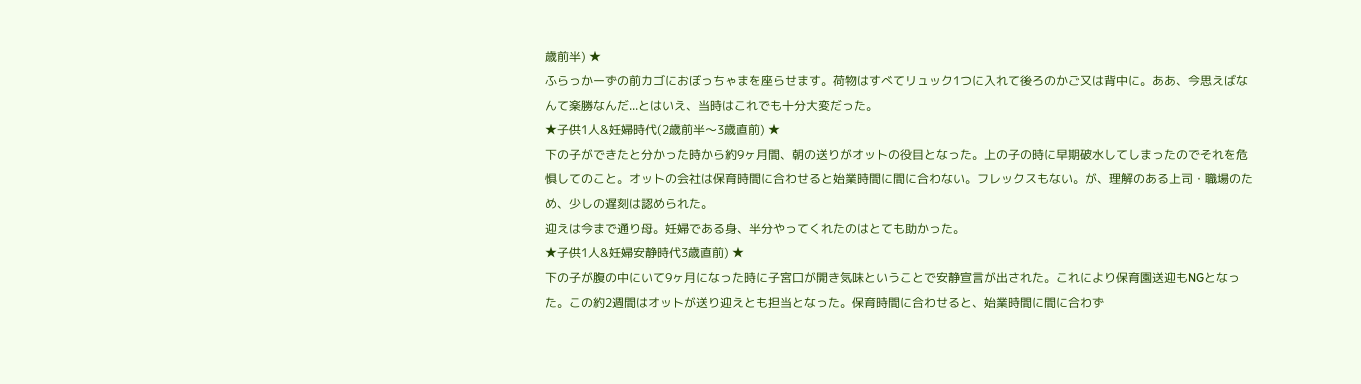歳前半) ★
ふらっかーずの前カゴにおぼっちゃまを座らせます。荷物はすべてリュック1つに入れて後ろのかご又は背中に。ああ、今思えばなんて楽勝なんだ...とはいえ、当時はこれでも十分大変だった。
★子供1人&妊婦時代(2歳前半〜3歳直前) ★
下の子ができたと分かった時から約9ヶ月間、朝の送りがオットの役目となった。上の子の時に早期破水してしまったのでそれを危惧してのこと。オットの会社は保育時間に合わせると始業時間に間に合わない。フレックスもない。が、理解のある上司・職場のため、少しの遅刻は認められた。
迎えは今まで通り母。妊婦である身、半分やってくれたのはとても助かった。
★子供1人&妊婦安静時代3歳直前) ★
下の子が腹の中にいて9ヶ月になった時に子宮口が開き気味ということで安静宣言が出された。これにより保育園送迎もNGとなった。この約2週間はオットが送り迎えとも担当となった。保育時間に合わせると、始業時間に間に合わず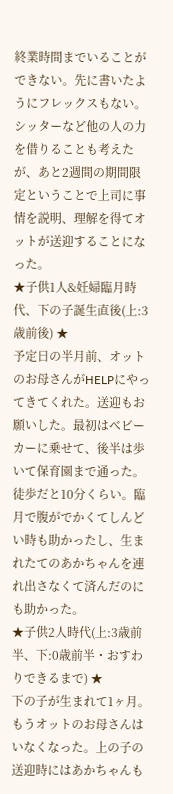終業時間までいることができない。先に書いたようにフレックスもない。シッターなど他の人の力を借りることも考えたが、あと2週間の期間限定ということで上司に事情を説明、理解を得てオットが送迎することになった。
★子供1人&妊婦臨月時代、下の子誕生直後(上:3歳前後) ★
予定日の半月前、オットのお母さんがHELPにやってきてくれた。送迎もお願いした。最初はベビーカーに乗せて、後半は歩いて保育園まで通った。徒歩だと10分くらい。臨月で腹がでかくてしんどい時も助かったし、生まれたてのあかちゃんを連れ出さなくて済んだのにも助かった。
★子供2人時代(上:3歳前半、下:0歳前半・おすわりできるまで) ★
下の子が生まれて1ヶ月。もうオットのお母さんはいなくなった。上の子の送迎時にはあかちゃんも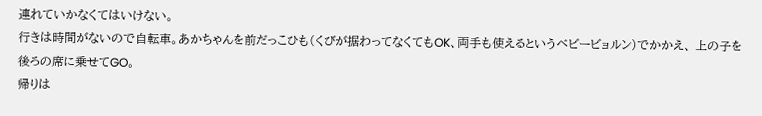連れていかなくてはいけない。
行きは時間がないので自転車。あかちゃんを前だっこひも(くびが据わってなくてもOK、両手も使えるというベビービョルン)でかかえ、 上の子を後ろの席に乗せてGO。
帰りは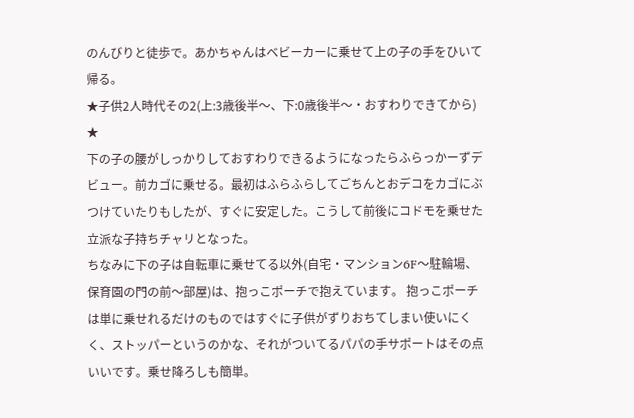のんびりと徒歩で。あかちゃんはベビーカーに乗せて上の子の手をひいて帰る。
★子供2人時代その2(上:3歳後半〜、下:0歳後半〜・おすわりできてから) ★
下の子の腰がしっかりしておすわりできるようになったらふらっかーずデビュー。前カゴに乗せる。最初はふらふらしてごちんとおデコをカゴにぶつけていたりもしたが、すぐに安定した。こうして前後にコドモを乗せた立派な子持ちチャリとなった。
ちなみに下の子は自転車に乗せてる以外(自宅・マンション6F〜駐輪場、保育園の門の前〜部屋)は、抱っこポーチで抱えています。 抱っこポーチは単に乗せれるだけのものではすぐに子供がずりおちてしまい使いにくく、ストッパーというのかな、それがついてるパパの手サポートはその点いいです。乗せ降ろしも簡単。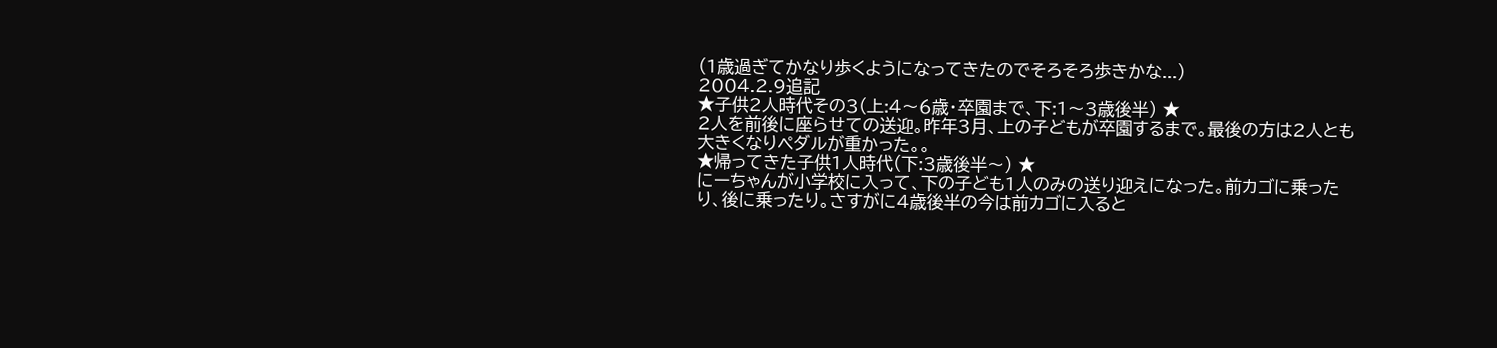(1歳過ぎてかなり歩くようになってきたのでそろそろ歩きかな...)
2004.2.9追記
★子供2人時代その3(上:4〜6歳・卒園まで、下:1〜3歳後半) ★
2人を前後に座らせての送迎。昨年3月、上の子どもが卒園するまで。最後の方は2人とも大きくなりペダルが重かった。。
★帰ってきた子供1人時代(下:3歳後半〜) ★
にーちゃんが小学校に入って、下の子ども1人のみの送り迎えになった。前カゴに乗ったり、後に乗ったり。さすがに4歳後半の今は前カゴに入ると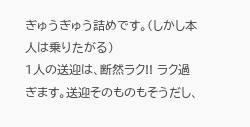ぎゅうぎゅう詰めです。(しかし本人は乗りたがる)
1人の送迎は、断然ラク!! ラク過ぎます。送迎そのものもそうだし、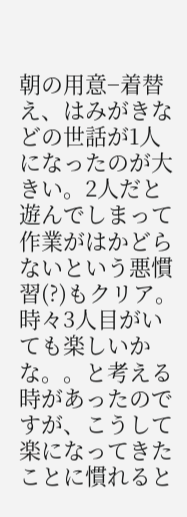朝の用意−着替え、はみがきなどの世話が1人になったのが大きい。2人だと遊んでしまって作業がはかどらないという悪慣習(?)もクリア。
時々3人目がいても楽しいかな。。と考える時があったのですが、こうして楽になってきたことに慣れると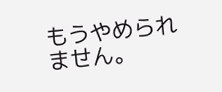もうやめられません。